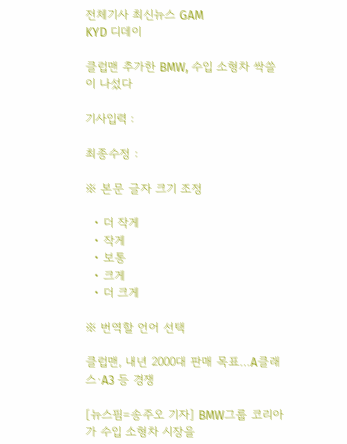전체기사 최신뉴스 GAM
KYD 디데이

클럽맨 추가한 BMW, 수입 소형차 싹쓸이 나섰다

기사입력 :

최종수정 :

※ 본문 글자 크기 조정

  • 더 작게
  • 작게
  • 보통
  • 크게
  • 더 크게

※ 번역할 언어 선택

클럽맨, 내년 2000대 판매 목표…A클래스·A3 등 경쟁

[뉴스핌=송주오 기자] BMW그룹 코리아가 수입 소형차 시장을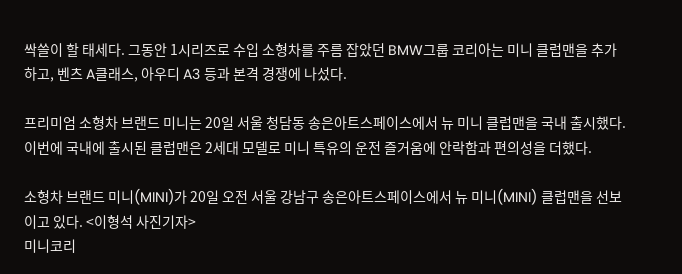싹쓸이 할 태세다. 그동안 1시리즈로 수입 소형차를 주름 잡았던 BMW그룹 코리아는 미니 클럽맨을 추가하고, 벤츠 A클래스, 아우디 A3 등과 본격 경쟁에 나섰다.

프리미엄 소형차 브랜드 미니는 20일 서울 청담동 송은아트스페이스에서 뉴 미니 클럽맨을 국내 출시했다. 이번에 국내에 출시된 클럽맨은 2세대 모델로 미니 특유의 운전 즐거움에 안락함과 편의성을 더했다.

소형차 브랜드 미니(MINI)가 20일 오전 서울 강남구 송은아트스페이스에서 뉴 미니(MINI) 클럽맨을 선보이고 있다. <이형석 사진기자>
미니코리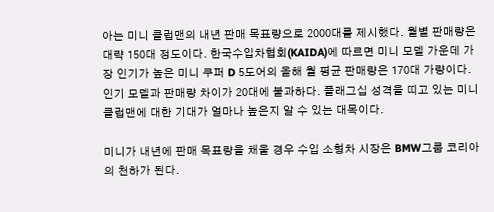아는 미니 클럽맨의 내년 판매 목표량으로 2000대를 제시했다. 월별 판매량은 대략 150대 정도이다. 한국수입차협회(KAIDA)에 따르면 미니 모델 가운데 가장 인기가 높은 미니 쿠퍼 D 5도어의 올해 월 평균 판매량은 170대 가량이다. 인기 모델과 판매량 차이가 20대에 불과하다. 플래그십 성격을 띠고 있는 미니 클럽맨에 대한 기대가 얼마나 높은지 알 수 있는 대목이다.

미니가 내년에 판매 목표량을 채울 경우 수입 소형차 시장은 BMW그룹 코리아의 천하가 된다.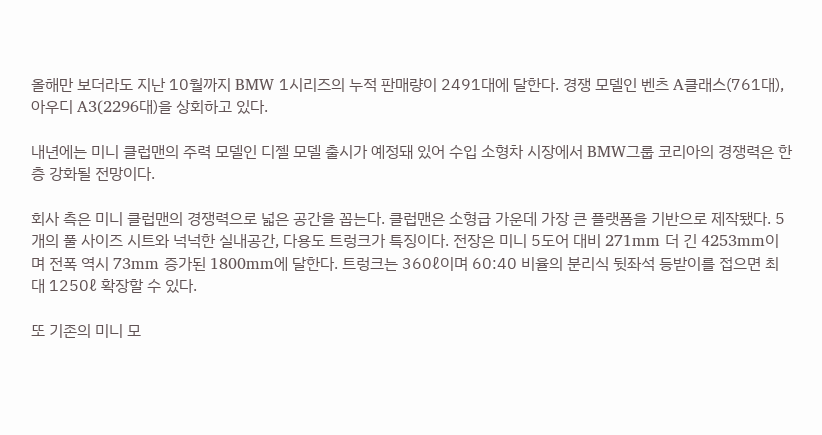올해만 보더라도 지난 10월까지 BMW 1시리즈의 누적 판매량이 2491대에 달한다. 경쟁 모델인 벤츠 A클래스(761대), 아우디 A3(2296대)을 상회하고 있다.

내년에는 미니 클럽맨의 주력 모델인 디젤 모델 출시가 예정돼 있어 수입 소형차 시장에서 BMW그룹 코리아의 경쟁력은 한층 강화될 전망이다.

회사 측은 미니 클럽맨의 경쟁력으로 넓은 공간을 꼽는다. 클럽맨은 소형급 가운데 가장 큰 플랫폼을 기반으로 제작됐다. 5개의 풀 사이즈 시트와 넉넉한 실내공간, 다용도 트렁크가 특징이다. 전장은 미니 5도어 대비 271mm 더 긴 4253mm이며 전폭 역시 73mm 증가된 1800mm에 달한다. 트렁크는 360ℓ이며 60:40 비율의 분리식 뒷좌석 등받이를 접으면 최대 1250ℓ 확장할 수 있다.

또 기존의 미니 모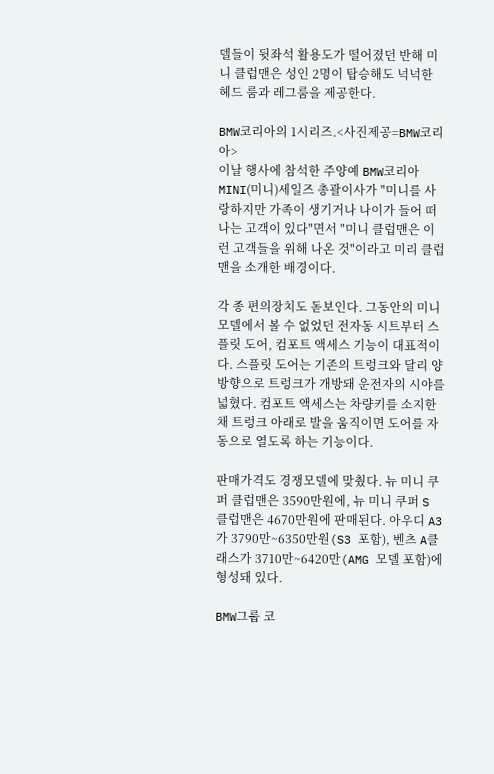델들이 뒷좌석 활용도가 떨어졌던 반해 미니 클럽맨은 성인 2명이 탑승해도 넉넉한 헤드 룸과 레그룸을 제공한다.

BMW코리아의 1시리즈.<사진제공=BMW코리아>
이날 행사에 참석한 주양예 BMW코리아 MINI(미니)세일즈 총괄이사가 "미니를 사랑하지만 가족이 생기거나 나이가 들어 떠나는 고객이 있다"면서 "미니 클럽맨은 이런 고객들을 위해 나온 것"이라고 미리 클럽맨을 소개한 배경이다.

각 종 편의장치도 돋보인다. 그동안의 미니 모델에서 볼 수 없었던 전자동 시트부터 스플릿 도어, 컴포트 액세스 기능이 대표적이다. 스플릿 도어는 기존의 트렁크와 달리 양방향으로 트렁크가 개방돼 운전자의 시야를 넓혔다. 컴포트 액세스는 차량키를 소지한 채 트렁크 아래로 발을 움직이면 도어를 자동으로 열도록 하는 기능이다.

판매가격도 경쟁모델에 맞췄다. 뉴 미니 쿠퍼 클럽맨은 3590만원에, 뉴 미니 쿠퍼 S 클럽맨은 4670만원에 판매된다. 아우디 A3가 3790만~6350만원(S3 포함), 벤츠 A클래스가 3710만~6420만(AMG 모델 포함)에 형성돼 있다.

BMW그룹 코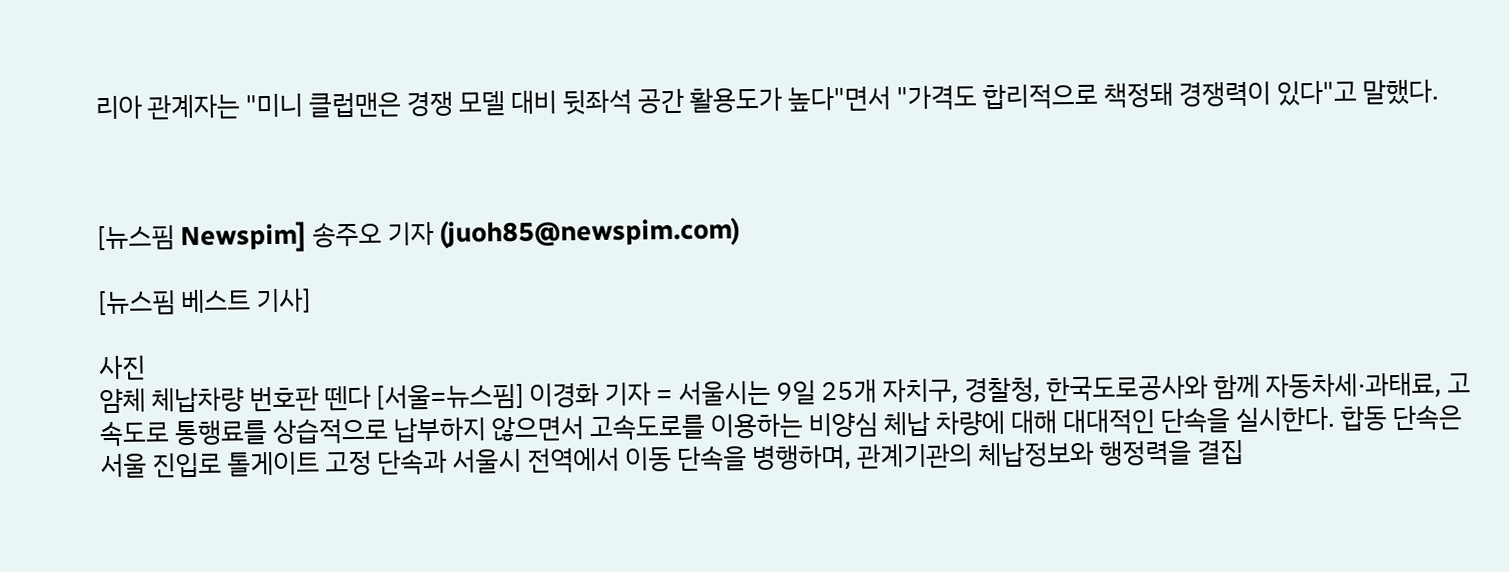리아 관계자는 "미니 클럽맨은 경쟁 모델 대비 뒷좌석 공간 활용도가 높다"면서 "가격도 합리적으로 책정돼 경쟁력이 있다"고 말했다.



[뉴스핌 Newspim] 송주오 기자 (juoh85@newspim.com)

[뉴스핌 베스트 기사]

사진
얌체 체납차량 번호판 뗀다 [서울=뉴스핌] 이경화 기자 = 서울시는 9일 25개 자치구, 경찰청, 한국도로공사와 함께 자동차세·과태료, 고속도로 통행료를 상습적으로 납부하지 않으면서 고속도로를 이용하는 비양심 체납 차량에 대해 대대적인 단속을 실시한다. 합동 단속은 서울 진입로 톨게이트 고정 단속과 서울시 전역에서 이동 단속을 병행하며, 관계기관의 체납정보와 행정력을 결집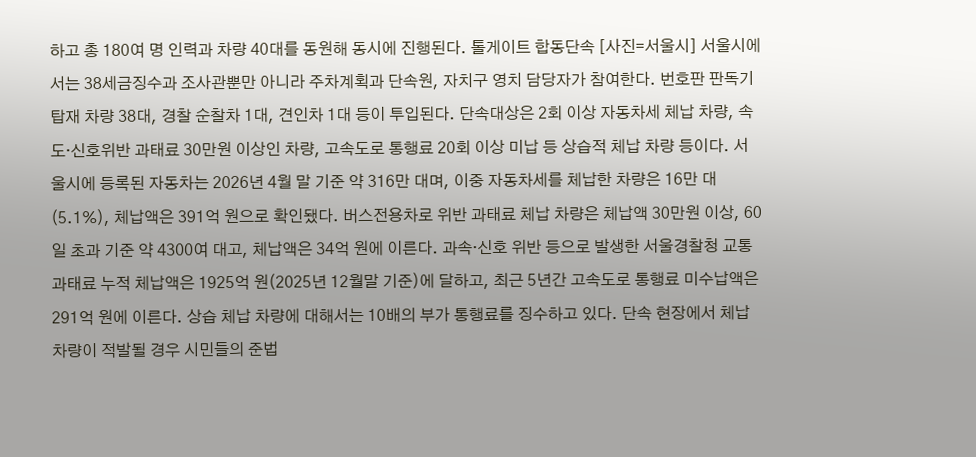하고 총 180여 명 인력과 차량 40대를 동원해 동시에 진행된다. 톨게이트 합동단속 [사진=서울시] 서울시에서는 38세금징수과 조사관뿐만 아니라 주차계획과 단속원, 자치구 영치 담당자가 참여한다. 번호판 판독기 탑재 차량 38대, 경찰 순찰차 1대, 견인차 1대 등이 투입된다. 단속대상은 2회 이상 자동차세 체납 차량, 속도·신호위반 과태료 30만원 이상인 차량, 고속도로 통행료 20회 이상 미납 등 상습적 체납 차량 등이다. 서울시에 등록된 자동차는 2026년 4월 말 기준 약 316만 대며, 이중 자동차세를 체납한 차량은 16만 대(5.1%), 체납액은 391억 원으로 확인됐다. 버스전용차로 위반 과태료 체납 차량은 체납액 30만원 이상, 60일 초과 기준 약 4300여 대고, 체납액은 34억 원에 이른다. 과속·신호 위반 등으로 발생한 서울경찰청 교통과태료 누적 체납액은 1925억 원(2025년 12월말 기준)에 달하고, 최근 5년간 고속도로 통행료 미수납액은 291억 원에 이른다. 상습 체납 차량에 대해서는 10배의 부가 통행료를 징수하고 있다. 단속 현장에서 체납 차량이 적발될 경우 시민들의 준법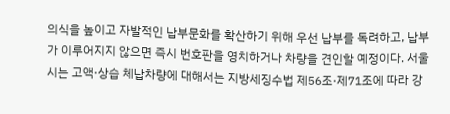의식을 높이고 자발적인 납부문화를 확산하기 위해 우선 납부를 독려하고, 납부가 이루어지지 않으면 즉시 번호판을 영치하거나 차량을 견인할 예정이다. 서울시는 고액·상습 체납차량에 대해서는 지방세징수법 제56조·제71조에 따라 강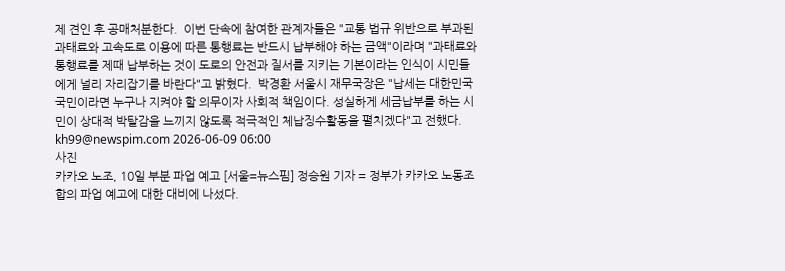제 견인 후 공매처분한다.  이번 단속에 참여한 관계자들은 "교통 법규 위반으로 부과된 과태료와 고속도로 이용에 따른 통행료는 반드시 납부해야 하는 금액"이라며 "과태료와 통행료를 제때 납부하는 것이 도로의 안전과 질서를 지키는 기본이라는 인식이 시민들에게 널리 자리잡기를 바란다"고 밝혔다.  박경환 서울시 재무국장은 "납세는 대한민국 국민이라면 누구나 지켜야 할 의무이자 사회적 책임이다. 성실하게 세금납부를 하는 시민이 상대적 박탈감을 느끼지 않도록 적극적인 체납징수활동을 펼치겠다"고 전했다.  kh99@newspim.com 2026-06-09 06:00
사진
카카오 노조, 10일 부분 파업 예고 [서울=뉴스핌] 정승원 기자 = 정부가 카카오 노동조합의 파업 예고에 대한 대비에 나섰다.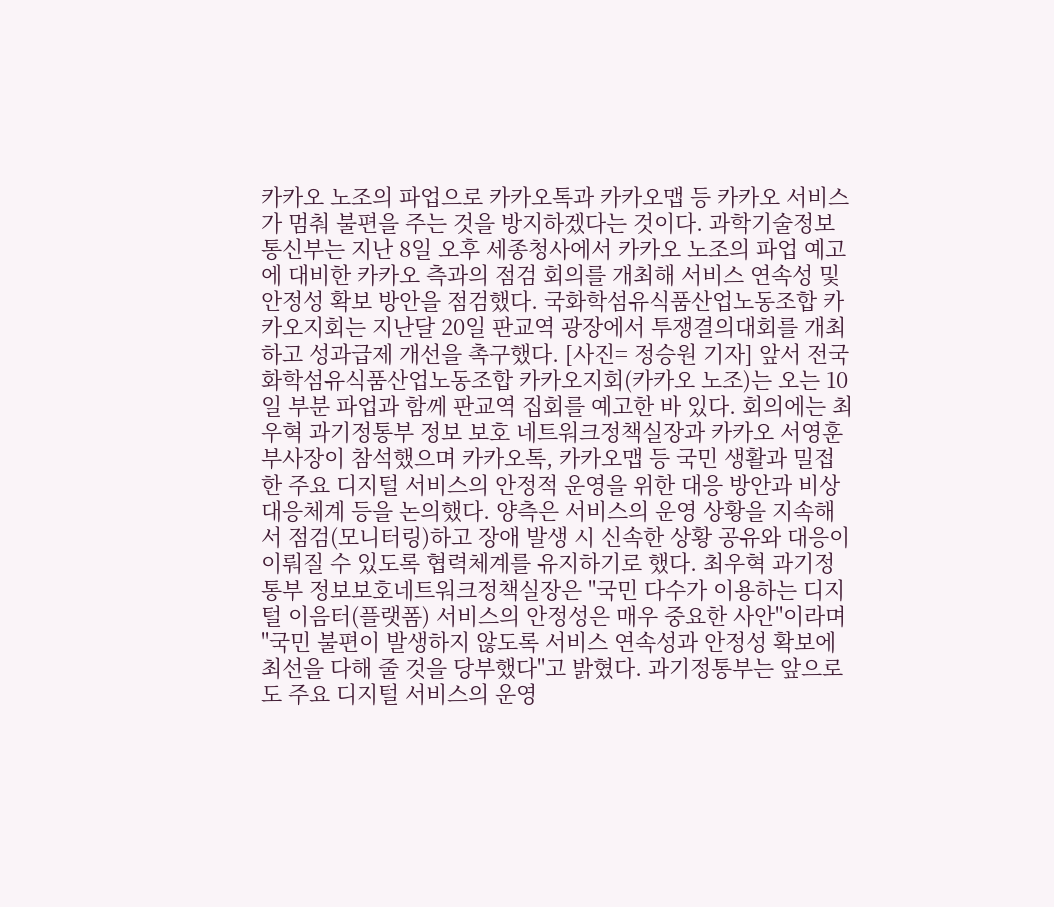카카오 노조의 파업으로 카카오톡과 카카오맵 등 카카오 서비스가 멈춰 불편을 주는 것을 방지하겠다는 것이다. 과학기술정보통신부는 지난 8일 오후 세종청사에서 카카오 노조의 파업 예고에 대비한 카카오 측과의 점검 회의를 개최해 서비스 연속성 및 안정성 확보 방안을 점검했다. 국화학섬유식품산업노동조합 카카오지회는 지난달 20일 판교역 광장에서 투쟁결의대회를 개최하고 성과급제 개선을 촉구했다. [사진= 정승원 기자] 앞서 전국화학섬유식품산업노동조합 카카오지회(카카오 노조)는 오는 10일 부분 파업과 함께 판교역 집회를 예고한 바 있다. 회의에는 최우혁 과기정통부 정보 보호 네트워크정책실장과 카카오 서영훈 부사장이 참석했으며 카카오톡, 카카오맵 등 국민 생활과 밀접한 주요 디지털 서비스의 안정적 운영을 위한 대응 방안과 비상 대응체계 등을 논의했다. 양측은 서비스의 운영 상황을 지속해서 점검(모니터링)하고 장애 발생 시 신속한 상황 공유와 대응이 이뤄질 수 있도록 협력체계를 유지하기로 했다. 최우혁 과기정통부 정보보호네트워크정책실장은 "국민 다수가 이용하는 디지털 이음터(플랫폼) 서비스의 안정성은 매우 중요한 사안"이라며 "국민 불편이 발생하지 않도록 서비스 연속성과 안정성 확보에 최선을 다해 줄 것을 당부했다"고 밝혔다. 과기정통부는 앞으로도 주요 디지털 서비스의 운영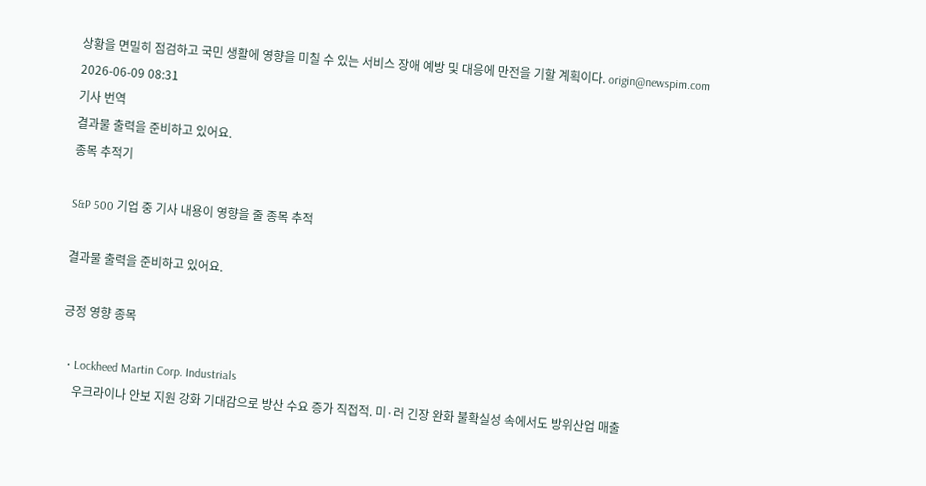상황을 면밀히 점검하고 국민 생활에 영향을 미칠 수 있는 서비스 장애 예방 및 대응에 만전을 기할 계획이다. origin@newspim.com 2026-06-09 08:31
기사 번역
결과물 출력을 준비하고 있어요.
종목 추적기

S&P 500 기업 중 기사 내용이 영향을 줄 종목 추적

결과물 출력을 준비하고 있어요.

긍정 영향 종목

  • Lockheed Martin Corp. Industrials
    우크라이나 안보 지원 강화 기대감으로 방산 수요 증가 직접적. 미·러 긴장 완화 불확실성 속에서도 방위산업 매출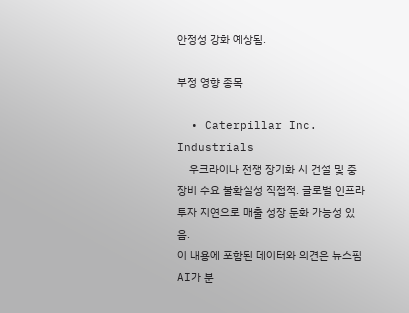안정성 강화 예상됨.

부정 영향 종목

  • Caterpillar Inc. Industrials
    우크라이나 전쟁 장기화 시 건설 및 중장비 수요 불확실성 직접적. 글로벌 인프라 투자 지연으로 매출 성장 둔화 가능성 있음.
이 내용에 포함된 데이터와 의견은 뉴스핌 AI가 분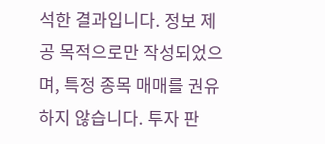석한 결과입니다. 정보 제공 목적으로만 작성되었으며, 특정 종목 매매를 권유하지 않습니다. 투자 판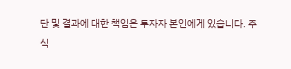단 및 결과에 대한 책임은 투자자 본인에게 있습니다. 주식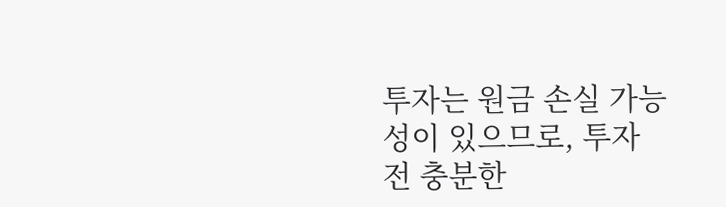투자는 원금 손실 가능성이 있으므로, 투자 전 충분한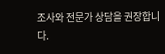조사와 전문가 상담을 권장합니다.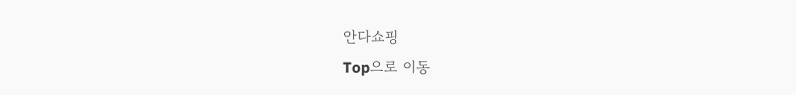안다쇼핑
Top으로 이동